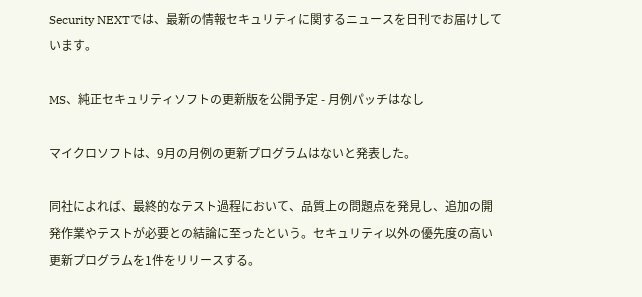Security NEXTでは、最新の情報セキュリティに関するニュースを日刊でお届けしています。

MS、純正セキュリティソフトの更新版を公開予定 - 月例パッチはなし

マイクロソフトは、9月の月例の更新プログラムはないと発表した。

同社によれば、最終的なテスト過程において、品質上の問題点を発見し、追加の開発作業やテストが必要との結論に至ったという。セキュリティ以外の優先度の高い更新プログラムを1件をリリースする。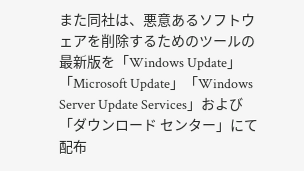また同社は、悪意あるソフトウェアを削除するためのツールの最新版を「Windows Update」「Microsoft Update」「Windows Server Update Services」および「ダウンロード センター」にて配布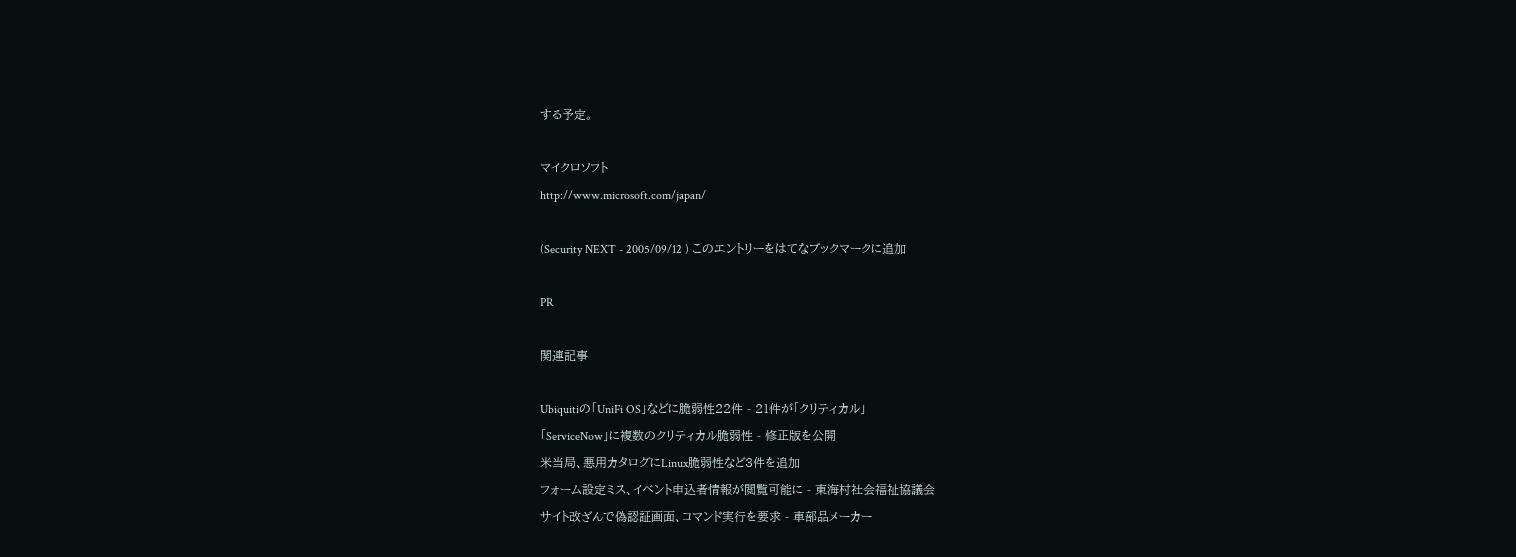する予定。

マイクロソフト
http://www.microsoft.com/japan/

(Security NEXT - 2005/09/12 ) このエントリーをはてなブックマークに追加

PR

関連記事

Ubiquitiの「UniFi OS」などに脆弱性22件 - 21件が「クリティカル」
「ServiceNow」に複数のクリティカル脆弱性 - 修正版を公開
米当局、悪用カタログにLinux脆弱性など3件を追加
フォーム設定ミス、イベント申込者情報が閲覧可能に - 東海村社会福祉協議会
サイト改ざんで偽認証画面、コマンド実行を要求 - 車部品メーカー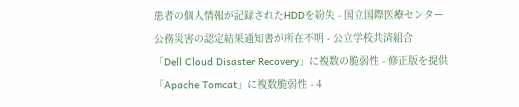患者の個人情報が記録されたHDDを紛失 - 国立国際医療センター
公務災害の認定結果通知書が所在不明 - 公立学校共済組合
「Dell Cloud Disaster Recovery」に複数の脆弱性 - 修正版を提供
「Apache Tomcat」に複数脆弱性 - 4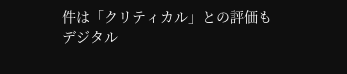件は「クリティカル」との評価も
デジタル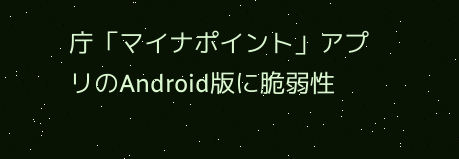庁「マイナポイント」アプリのAndroid版に脆弱性